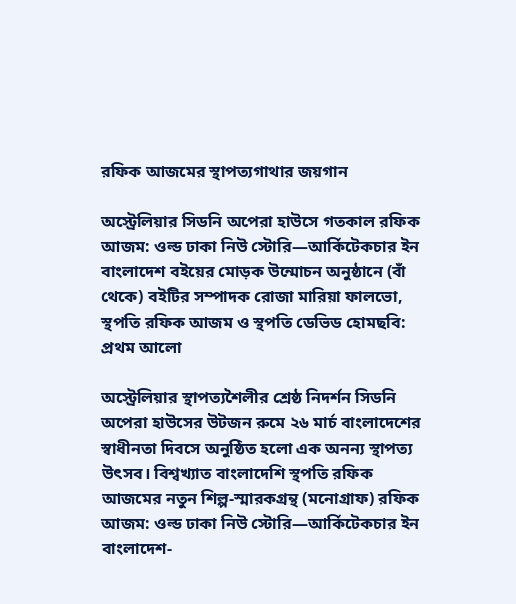রফিক আজমের স্থাপত্যগাথার জয়গান

অস্ট্রেলিয়ার সিডনি অপেরা হাউসে গতকাল রফিক আজম: ওল্ড ঢাকা নিউ স্টোরি—আর্কিটেকচার ইন বাংলাদেশ বইয়ের মোড়ক উন্মোচন অনুষ্ঠানে (বাঁ থেকে) বইটির সম্পাদক রোজা মারিয়া ফালভো, স্থপতি রফিক আজম ও স্থপতি ডেভিড হোমছবি: প্রথম আলো

অস্ট্রেলিয়ার স্থাপত্যশৈলীর শ্রেষ্ঠ নিদর্শন সিডনি অপেরা হাউসের উটজন রুমে ২৬ মার্চ বাংলাদেশের স্বাধীনতা দিবসে অনুষ্ঠিত হলো এক অনন্য স্থাপত্য উৎসব। বিশ্বখ্যাত বাংলাদেশি স্থপতি রফিক আজমের নতুন শিল্প-স্মারকগ্রন্থ (মনোগ্রাফ) রফিক আজম: ওল্ড ঢাকা নিউ স্টোরি—আর্কিটেকচার ইন বাংলাদেশ-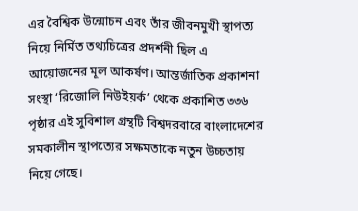এর বৈশ্বিক উন্মোচন এবং তাঁর জীবনমুখী স্থাপত্য নিয়ে নির্মিত তথ্যচিত্রের প্রদর্শনী ছিল এ আয়োজনের মূল আকর্ষণ। আন্তর্জাতিক প্রকাশনা সংস্থা ‘রিজোলি নিউইয়র্ক’ থেকে প্রকাশিত ৩৩৬ পৃষ্ঠার এই সুবিশাল গ্রন্থটি বিশ্বদরবারে বাংলাদেশের সমকালীন স্থাপত্যের সক্ষমতাকে নতুন উচ্চতায় নিয়ে গেছে।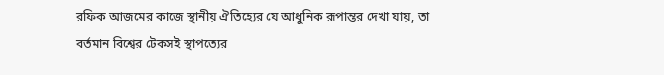রফিক আজমের কাজে স্থানীয় ঐতিহ্যের যে আধুনিক রূপান্তর দেখা যায়, তা বর্তমান বিশ্বের টেকসই স্থাপত্যের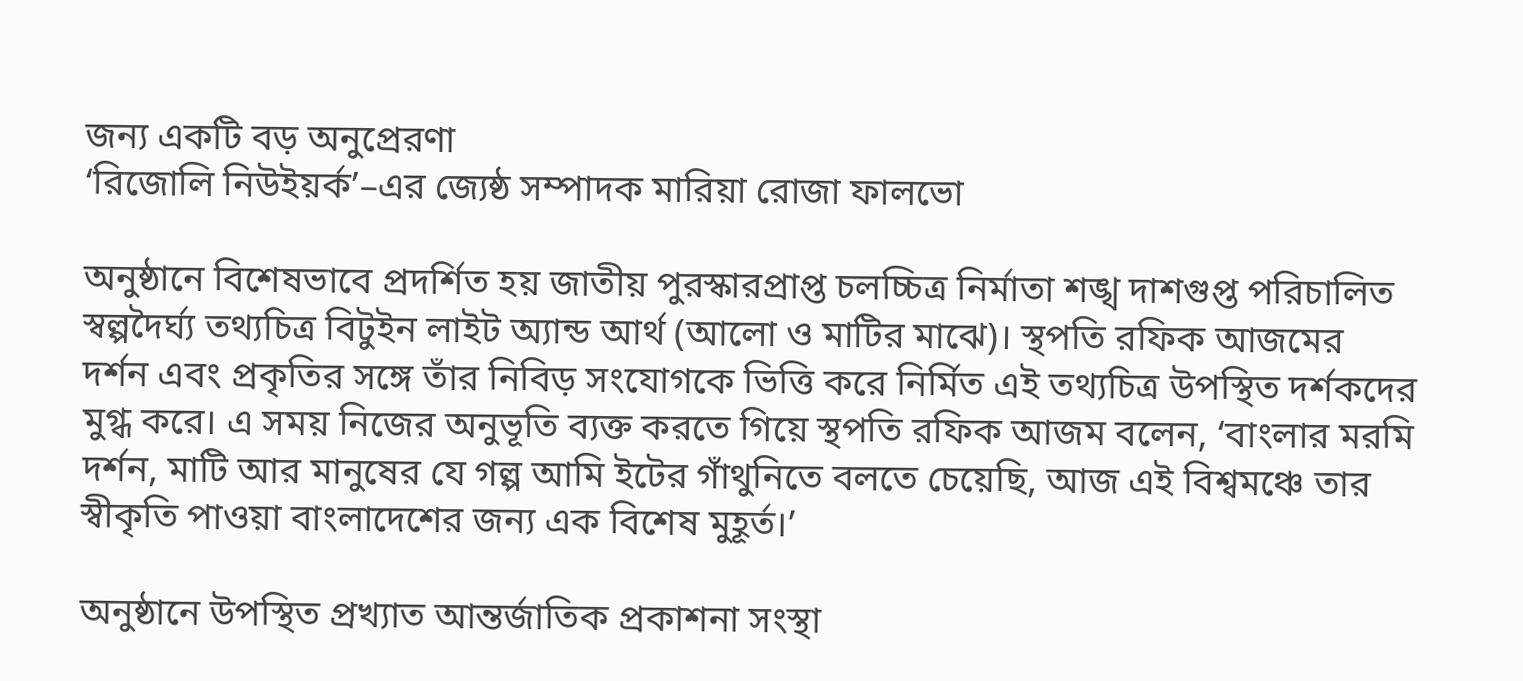জন্য একটি বড় অনুপ্রেরণা
‘রিজোলি নিউইয়র্ক’–এর জ্যেষ্ঠ সম্পাদক মারিয়া রোজা ফালভো

অনুষ্ঠানে বিশেষভাবে প্রদর্শিত হয় জাতীয় পুরস্কারপ্রাপ্ত চলচ্চিত্র নির্মাতা শঙ্খ দাশগুপ্ত পরিচালিত স্বল্পদৈর্ঘ্য তথ্যচিত্র বিটুইন লাইট অ্যান্ড আর্থ (আলো ও মাটির মাঝে)। স্থপতি রফিক আজমের দর্শন এবং প্রকৃতির সঙ্গে তাঁর নিবিড় সংযোগকে ভিত্তি করে নির্মিত এই তথ্যচিত্র উপস্থিত দর্শকদের মুগ্ধ করে। এ সময় নিজের অনুভূতি ব্যক্ত করতে গিয়ে স্থপতি রফিক আজম বলেন, ‘বাংলার মরমি দর্শন, মাটি আর মানুষের যে গল্প আমি ইটের গাঁথুনিতে বলতে চেয়েছি, আজ এই বিশ্বমঞ্চে তার স্বীকৃতি পাওয়া বাংলাদেশের জন্য এক বিশেষ মুহূর্ত।’

অনুষ্ঠানে উপস্থিত প্রখ্যাত আন্তর্জাতিক প্রকাশনা সংস্থা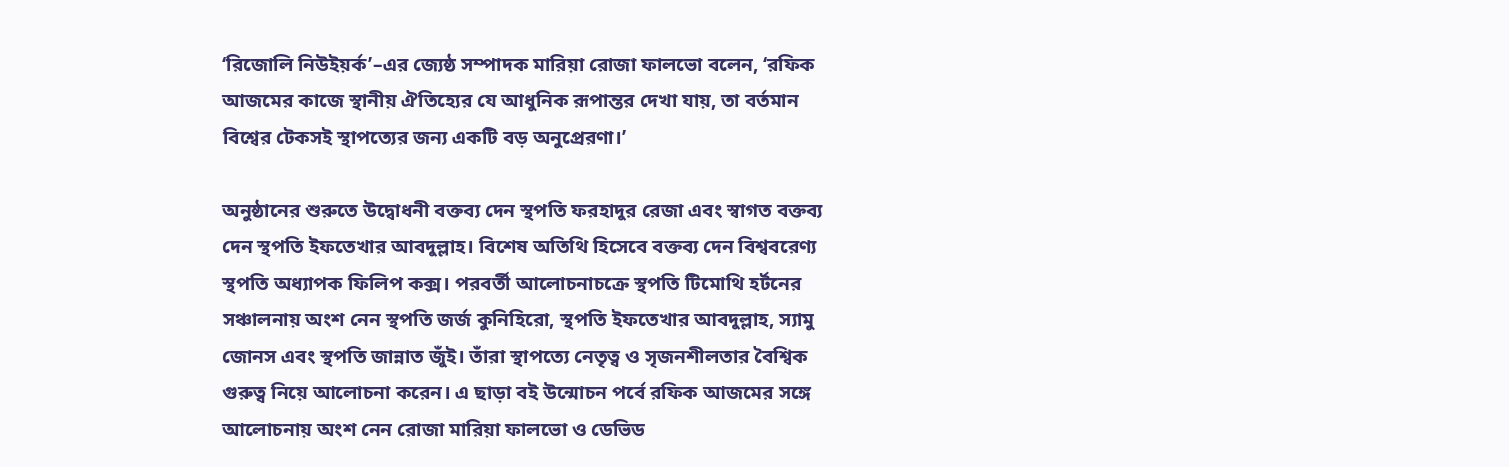‘রিজোলি নিউইয়র্ক’–এর জ্যেষ্ঠ সম্পাদক মারিয়া রোজা ফালভো বলেন, ‘রফিক আজমের কাজে স্থানীয় ঐতিহ্যের যে আধুনিক রূপান্তর দেখা যায়, তা বর্তমান বিশ্বের টেকসই স্থাপত্যের জন্য একটি বড় অনুপ্রেরণা।’

অনুষ্ঠানের শুরুতে উদ্বোধনী বক্তব্য দেন স্থপতি ফরহাদুর রেজা এবং স্বাগত বক্তব্য দেন স্থপতি ইফতেখার আবদুল্লাহ। বিশেষ অতিথি হিসেবে বক্তব্য দেন বিশ্ববরেণ্য স্থপতি অধ্যাপক ফিলিপ কক্স। পরবর্তী আলোচনাচক্রে স্থপতি টিমোথি হর্টনের সঞ্চালনায় অংশ নেন স্থপতি জর্জ কুনিহিরো, স্থপতি ইফতেখার আবদুল্লাহ, স্যামু জোনস এবং স্থপতি জান্নাত জুঁই। তাঁরা স্থাপত্যে নেতৃত্ব ও সৃজনশীলতার বৈশ্বিক গুরুত্ব নিয়ে আলোচনা করেন। এ ছাড়া বই উন্মোচন পর্বে রফিক আজমের সঙ্গে আলোচনায় অংশ নেন রোজা মারিয়া ফালভো ও ডেভিড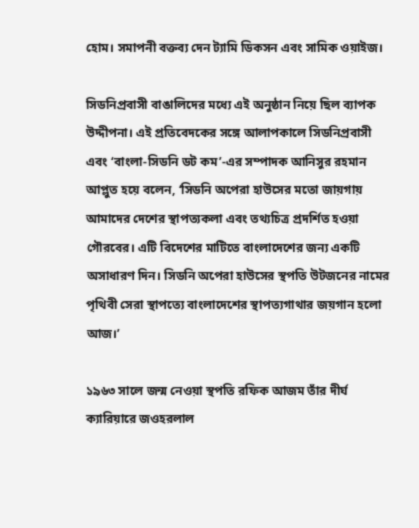হোম। সমাপনী বক্তব্য দেন ট্যামি ডিকসন এবং সামিক ওয়াইজ।

সিডনিপ্রবাসী বাঙালিদের মধ্যে এই অনুষ্ঠান নিয়ে ছিল ব্যাপক উদ্দীপনা। এই প্রতিবেদকের সঙ্গে আলাপকালে সিডনিপ্রবাসী এবং ‘বাংলা-সিডনি ডট কম’-এর সম্পাদক আনিসুর রহমান আপ্লুত হয়ে বলেন, ‘সিডনি অপেরা হাউসের মতো জায়গায় আমাদের দেশের স্থাপত্যকলা এবং তথ্যচিত্র প্রদর্শিত হওয়া গৌরবের। এটি বিদেশের মাটিতে বাংলাদেশের জন্য একটি অসাধারণ দিন। সিডনি অপেরা হাউসের স্থপতি উটজনের নামের পৃথিবী সেরা স্থাপত্যে বাংলাদেশের স্থাপত্যগাথার জয়গান হলো আজ।’

১৯৬৩ সালে জন্ম নেওয়া স্থপতি রফিক আজম তাঁর দীর্ঘ ক্যারিয়ারে জওহরলাল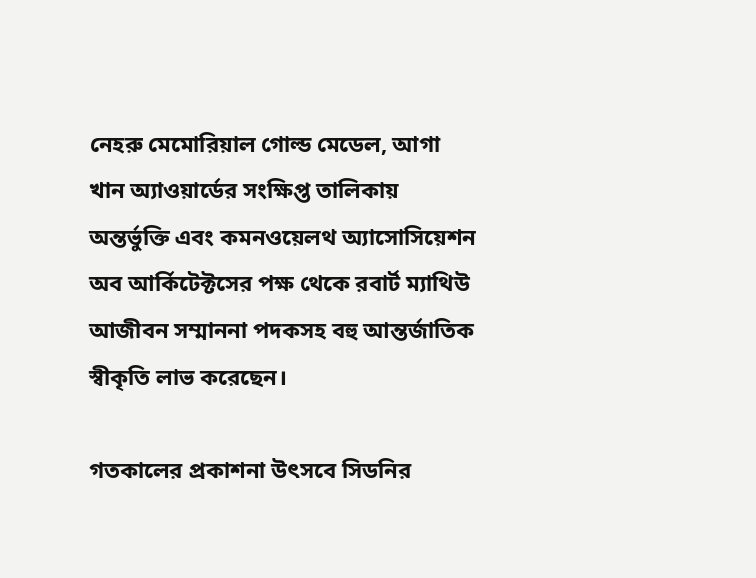নেহরু মেমোরিয়াল গোল্ড মেডেল, আগা খান অ্যাওয়ার্ডের সংক্ষিপ্ত তালিকায় অন্তর্ভুক্তি এবং কমনওয়েলথ অ্যাসোসিয়েশন অব আর্কিটেক্টসের পক্ষ থেকে রবার্ট ম্যাথিউ আজীবন সম্মাননা পদকসহ বহু আন্তর্জাতিক স্বীকৃতি লাভ করেছেন।

গতকালের প্রকাশনা উৎসবে সিডনির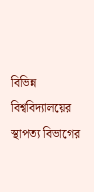বিভিন্ন বিশ্ববিদ্যালয়ের স্থাপত্য বিভাগের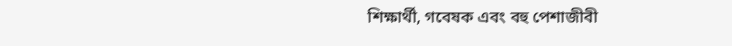শিক্ষার্থী, গবেষক এবং বহু পেশাজীবী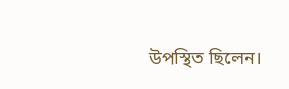উপস্থিত ছিলেন।